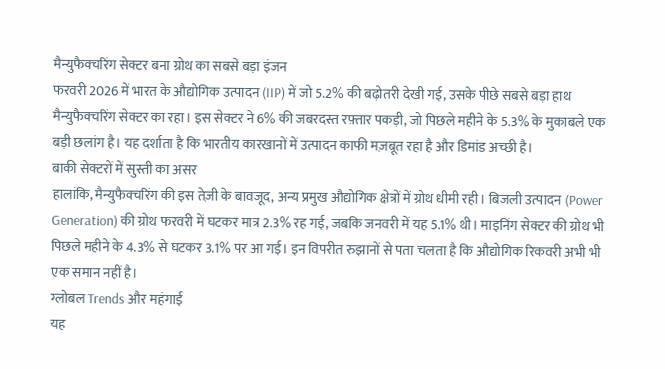मैन्युफैक्चरिंग सेक्टर बना ग्रोथ का सबसे बड़ा इंजन
फरवरी 2026 में भारत के औद्योगिक उत्पादन (IIP) में जो 5.2% की बढ़ोतरी देखी गई, उसके पीछे सबसे बड़ा हाथ मैन्युफैक्चरिंग सेक्टर का रहा। इस सेक्टर ने 6% की जबरदस्त रफ़्तार पकड़ी, जो पिछले महीने के 5.3% के मुकाबले एक बड़ी छलांग है। यह दर्शाता है कि भारतीय कारखानों में उत्पादन काफी मज़बूत रहा है और डिमांड अच्छी है।
बाकी सेक्टरों में सुस्ती का असर
हालांकि, मैन्युफैक्चरिंग की इस तेज़ी के बावजूद, अन्य प्रमुख औद्योगिक क्षेत्रों में ग्रोथ धीमी रही। बिजली उत्पादन (Power Generation) की ग्रोथ फरवरी में घटकर मात्र 2.3% रह गई, जबकि जनवरी में यह 5.1% थी। माइनिंग सेक्टर की ग्रोथ भी पिछले महीने के 4.3% से घटकर 3.1% पर आ गई। इन विपरीत रुझानों से पता चलता है कि औद्योगिक रिकवरी अभी भी एक समान नहीं है।
ग्लोबल Trends और महंगाई
यह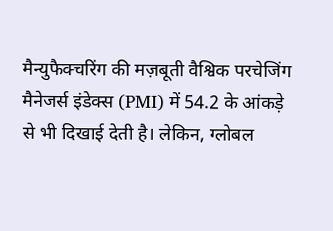मैन्युफैक्चरिंग की मज़बूती वैश्विक परचेजिंग मैनेजर्स इंडेक्स (PMI) में 54.2 के आंकड़े से भी दिखाई देती है। लेकिन, ग्लोबल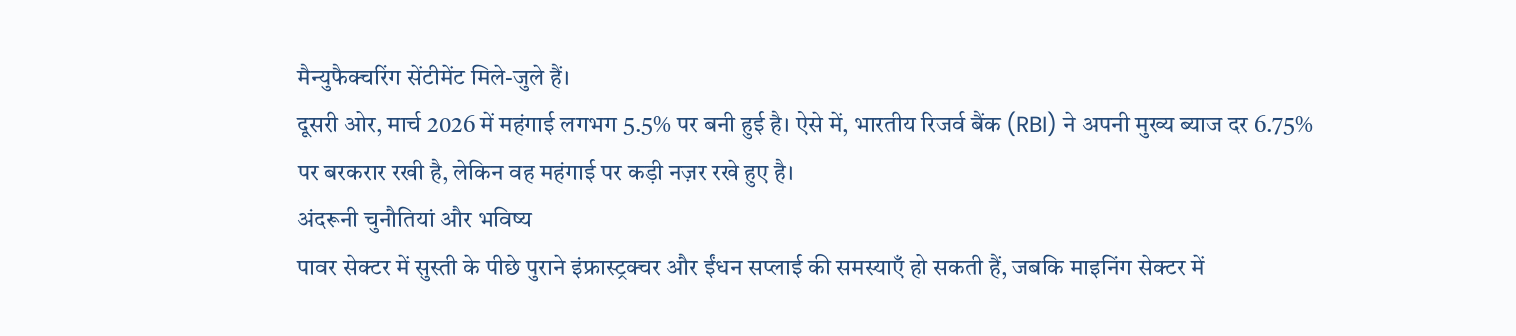मैन्युफैक्चरिंग सेंटीमेंट मिले-जुले हैं।
दूसरी ओर, मार्च 2026 में महंगाई लगभग 5.5% पर बनी हुई है। ऐसे में, भारतीय रिजर्व बैंक (RBI) ने अपनी मुख्य ब्याज दर 6.75% पर बरकरार रखी है, लेकिन वह महंगाई पर कड़ी नज़र रखे हुए है।
अंदरूनी चुनौतियां और भविष्य
पावर सेक्टर में सुस्ती के पीछे पुराने इंफ्रास्ट्रक्चर और ईंधन सप्लाई की समस्याएँ हो सकती हैं, जबकि माइनिंग सेक्टर में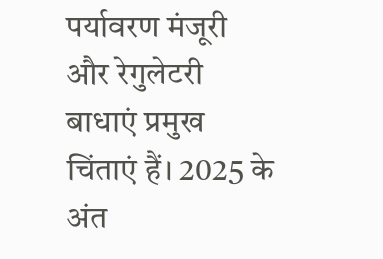पर्यावरण मंजूरी और रेगुलेटरी बाधाएं प्रमुख चिंताएं हैं। 2025 के अंत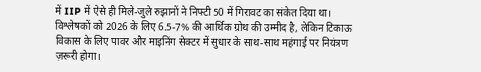में IIP में ऐसे ही मिले-जुले रुझानों ने निफ्टी 50 में गिरावट का संकेत दिया था। विश्लेषकों को 2026 के लिए 6.5-7% की आर्थिक ग्रोथ की उम्मीद है, लेकिन टिकाऊ विकास के लिए पावर और माइनिंग सेक्टर में सुधार के साथ-साथ महंगाई पर नियंत्रण ज़रूरी होगा।